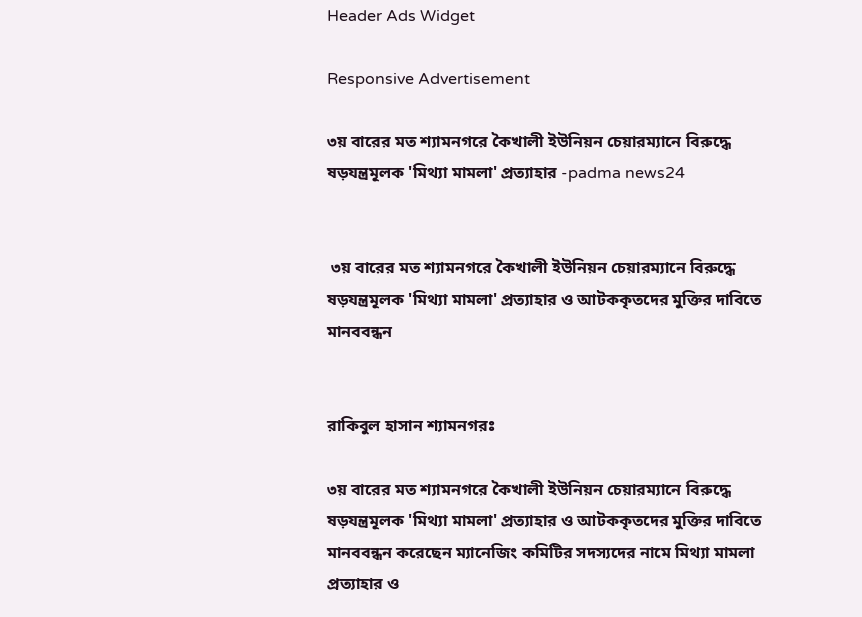Header Ads Widget

Responsive Advertisement

৩য় বারের মত শ্যামনগরে কৈখালী ইউনিয়ন চেয়ারম্যানে বিরুদ্ধে ষড়যন্ত্রমূলক 'মিথ্যা মামলা' প্রত্যাহার -padma news24


 ৩য় বারের মত শ্যামনগরে কৈখালী ইউনিয়ন চেয়ারম্যানে বিরুদ্ধে ষড়যন্ত্রমূলক 'মিথ্যা মামলা' প্রত্যাহার ও আটককৃতদের মুক্তির দাবিতে মানববন্ধন


রাকিবুল হাসান শ‍্যামনগরঃ

৩য় বারের মত শ্যামনগরে কৈখালী ইউনিয়ন চেয়ারম্যানে বিরুদ্ধে ষড়যন্ত্রমূলক 'মিথ্যা মামলা' প্রত্যাহার ও আটককৃতদের মুক্তির দাবিতে মানববন্ধন করেছেন ম্যানেজিং কমিটির সদস্যদের নামে মিথ্যা মামলা প্রত্যাহার ও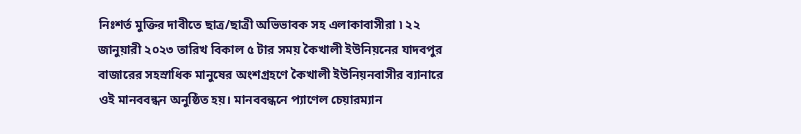নিঃশর্ত মুক্তির দাবীতে ছাত্র/ছাত্রী অভিভাবক সহ এলাকাবাসীরা ৷ ২২ জানুয়ারী ২০২৩ তারিখ বিকাল ৫ টার সময় কৈখালী ইউনিয়নের যাদবপুর বাজারের সহস্রাধিক মানুষের অংশগ্রহণে কৈখালী ইউনিয়নবাসীর ব্যানারে ওই মানববন্ধন অনুষ্ঠিত হয়। মানববন্ধনে প্যাণেল চেয়ারম্যান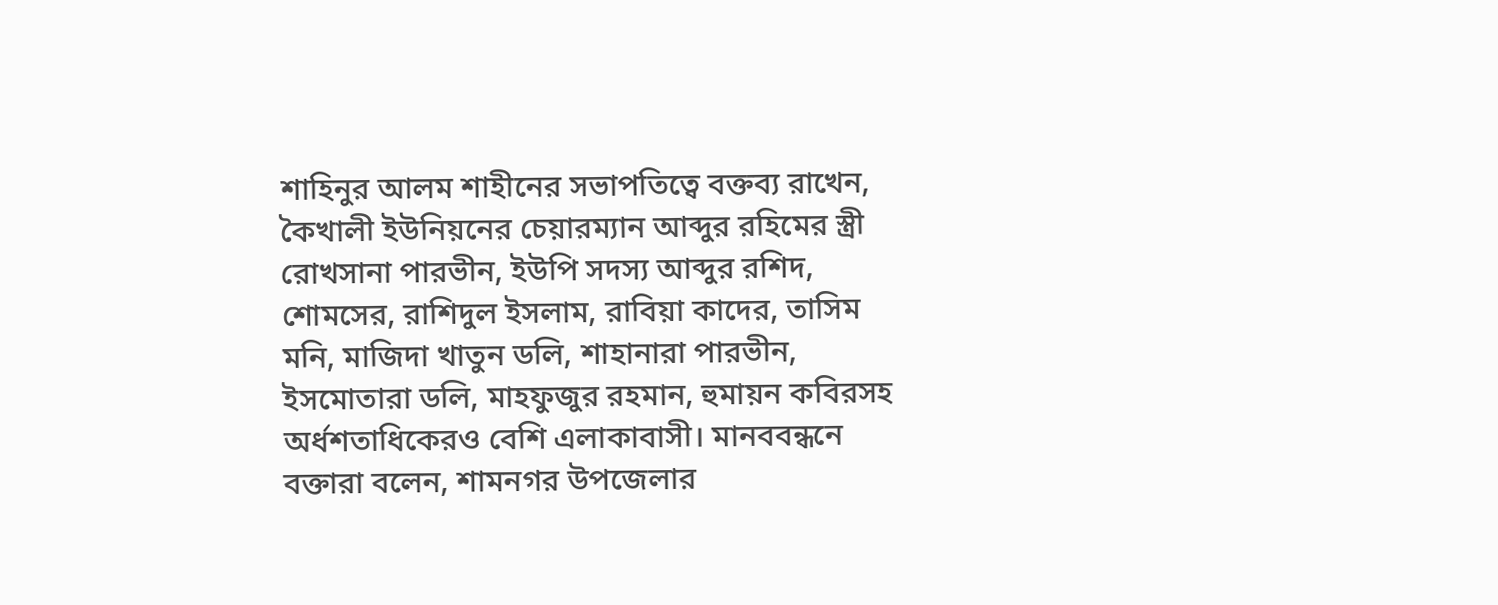শাহিনুর আলম শাহীনের সভাপতিত্বে বক্তব্য রাখেন, কৈখালী ইউনিয়নের চেয়ারম্যান আব্দুর রহিমের স্ত্রী রোখসানা পারভীন, ইউপি সদস্য আব্দুর রশিদ, শোমসের, রাশিদুল ইসলাম, রাবিয়া কাদের, তাসিম মনি, মাজিদা খাতুন ডলি, শাহানারা পারভীন, ইসমোতারা ডলি, মাহফুজুর রহমান, হুমায়ন কবিরসহ অর্ধশতাধিকেরও বেশি এলাকাবাসী। মানববন্ধনে বক্তারা বলেন, শামনগর উপজেলার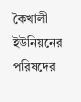কৈখালী ইউনিয়নের পরিষদের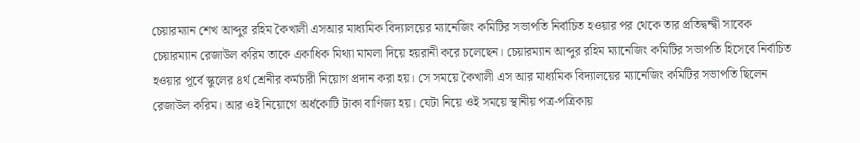চেয়ারম্যান শেখ আব্দুর রহিম কৈখালী এসআর মাধ্যমিক বিদ্যালয়ের ম্যানেজিং কমিটির সভাপতি নির্বাচিত হওয়ার পর থেকে তার প্রতিদ্বন্দ্বী সাবেক চেয়ারম্যান রেজাউল করিম তাকে একাধিক মিথ্যা মামলা দিয়ে হয়রানী করে চলেছেন। চেয়ারম্যান আব্দুর রহিম ম্যানেজিং কমিটির সভাপতি হিসেবে নির্বাচিত হওয়ার পূর্বে স্কুলের ৪র্থ শ্রেনীর কর্মচারী নিয়োগ প্রদান করা হয়। সে সময়ে কৈখালী এস আর মাধ্যমিক বিদ্যালয়ের ম্যানেজিং কমিটির সভাপতি ছিলেন রেজাউল করিম। আর ওই নিয়োগে অর্ধকোটি টাকা বাণিজ্য হয়। যেটা নিয়ে ওই সময়ে স্থানীয় পত্র-পত্রিকায়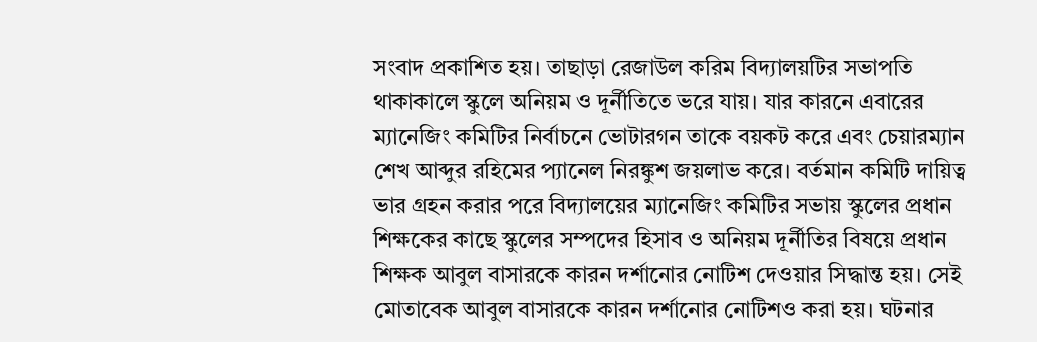সংবাদ প্রকাশিত হয়। তাছাড়া রেজাউল করিম বিদ্যালয়টির সভাপতি থাকাকালে স্কুলে অনিয়ম ও দূর্নীতিতে ভরে যায়। যার কারনে এবারের ম্যানেজিং কমিটির নির্বাচনে ভোটারগন তাকে বয়কট করে এবং চেয়ারম্যান শেখ আব্দুর রহিমের প্যানেল নিরঙ্কুশ জয়লাভ করে। বর্তমান কমিটি দায়িত্ব ভার গ্রহন করার পরে বিদ্যালয়ের ম্যানেজিং কমিটির সভায় স্কুলের প্রধান শিক্ষকের কাছে স্কুলের সম্পদের হিসাব ও অনিয়ম দূর্নীতির বিষয়ে প্রধান শিক্ষক আবুল বাসারকে কারন দর্শানোর নোটিশ দেওয়ার সিদ্ধান্ত হয়। সেই মোতাবেক আবুল বাসারকে কারন দর্শানোর নোটিশও করা হয়। ঘটনার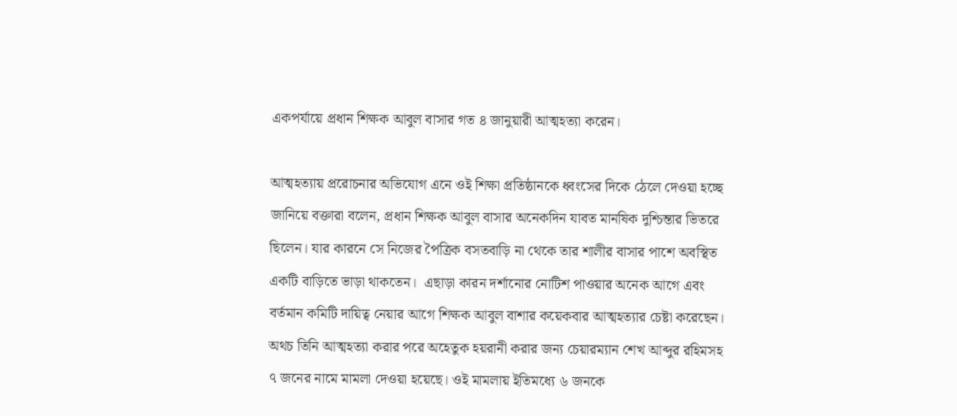একপর্যায়ে প্রধান শিক্ষক আবুল বাসার গত ৪ জানুয়ারী আত্মহত্যা করেন।

আত্মহত্যায় প্ররোচনার অভিযোগ এনে ওই শিক্ষা প্রতিষ্ঠানকে ধ্বংসের দিকে ঠেলে দেওয়া হচ্ছে জানিয়ে বক্তারা বলেন, প্রধান শিক্ষক আবুল বাসার অনেকদিন যাবত মানষিক দুশ্চিন্তার ভিতরে ছিলেন। যার কারনে সে নিজের পৈত্রিক বসতবাড়ি না থেকে তার শালীর বাসার পাশে অবস্থিত একটি বাড়িতে ভাড়া থাকতেন।  এছাড়া কারন দর্শানোর নোটিশ পাওয়ার অনেক আগে এবং বর্তমান কমিটি দায়িত্ব নেয়ার আগে শিক্ষক আবুল বাশার কয়েকবার আত্মহত্যার চেষ্টা করেছেন। অথচ তিনি আত্মহত্যা করার পরে অহেতুক হয়রানী করার জন্য চেয়ারম্যান শেখ আব্দুর রহিমসহ ৭ জনের নামে মামলা দেওয়া হয়েছে। ওই মামলায় ইতিমধ্যে ৬ জনকে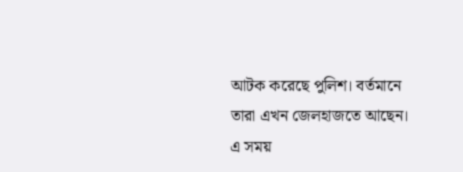আটক করেছে পুলিশ। বর্তমানে তারা এখন জেলহাজতে আছেন। এ সময়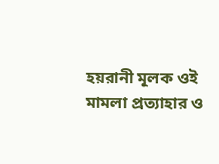হয়রানী মূলক ওই মামলা প্রত্যাহার ও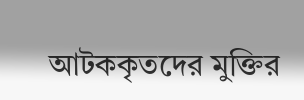আটককৃতদের মুক্তির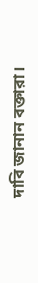দাবি জানান বক্তারা।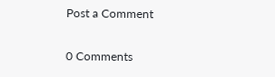Post a Comment

0 Comments